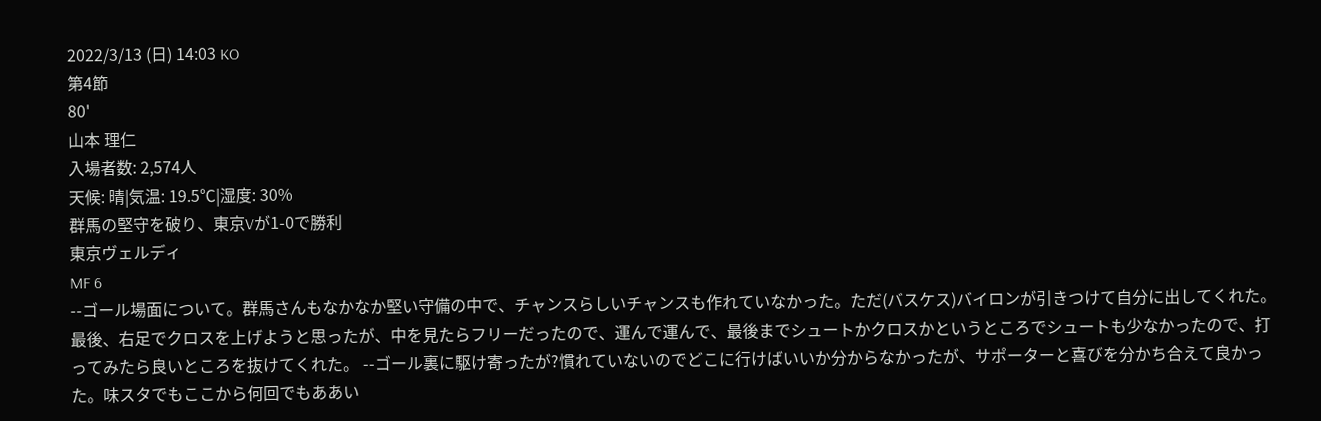2022/3/13 (日) 14:03 KO
第4節
80'
山本 理仁
入場者数: 2,574人
天候: 晴|気温: 19.5℃|湿度: 30%
群馬の堅守を破り、東京Vが1-0で勝利
東京ヴェルディ
MF 6
--ゴール場面について。群馬さんもなかなか堅い守備の中で、チャンスらしいチャンスも作れていなかった。ただ(バスケス)バイロンが引きつけて自分に出してくれた。最後、右足でクロスを上げようと思ったが、中を見たらフリーだったので、運んで運んで、最後までシュートかクロスかというところでシュートも少なかったので、打ってみたら良いところを抜けてくれた。 --ゴール裏に駆け寄ったが?慣れていないのでどこに行けばいいか分からなかったが、サポーターと喜びを分かち合えて良かった。味スタでもここから何回でもああい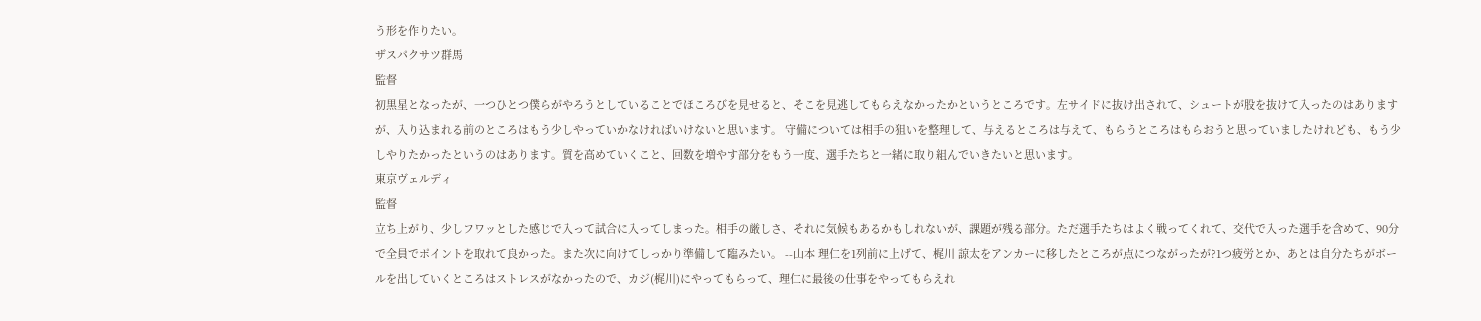う形を作りたい。
ザスパクサツ群馬
監督
初黒星となったが、一つひとつ僕らがやろうとしていることでほころびを見せると、そこを見逃してもらえなかったかというところです。左サイドに抜け出されて、シュートが股を抜けて入ったのはありますが、入り込まれる前のところはもう少しやっていかなければいけないと思います。 守備については相手の狙いを整理して、与えるところは与えて、もらうところはもらおうと思っていましたけれども、もう少しやりたかったというのはあります。質を高めていくこと、回数を増やす部分をもう一度、選手たちと一緒に取り組んでいきたいと思います。
東京ヴェルディ
監督
立ち上がり、少しフワッとした感じで入って試合に入ってしまった。相手の厳しさ、それに気候もあるかもしれないが、課題が残る部分。ただ選手たちはよく戦ってくれて、交代で入った選手を含めて、90分で全員でポイントを取れて良かった。また次に向けてしっかり準備して臨みたい。 --山本 理仁を1列前に上げて、梶川 諒太をアンカーに移したところが点につながったが?1つ疲労とか、あとは自分たちがボールを出していくところはストレスがなかったので、カジ(梶川)にやってもらって、理仁に最後の仕事をやってもらえれ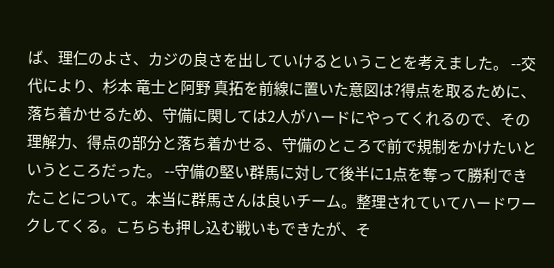ば、理仁のよさ、カジの良さを出していけるということを考えました。 --交代により、杉本 竜士と阿野 真拓を前線に置いた意図は?得点を取るために、落ち着かせるため、守備に関しては2人がハードにやってくれるので、その理解力、得点の部分と落ち着かせる、守備のところで前で規制をかけたいというところだった。 --守備の堅い群馬に対して後半に1点を奪って勝利できたことについて。本当に群馬さんは良いチーム。整理されていてハードワークしてくる。こちらも押し込む戦いもできたが、そ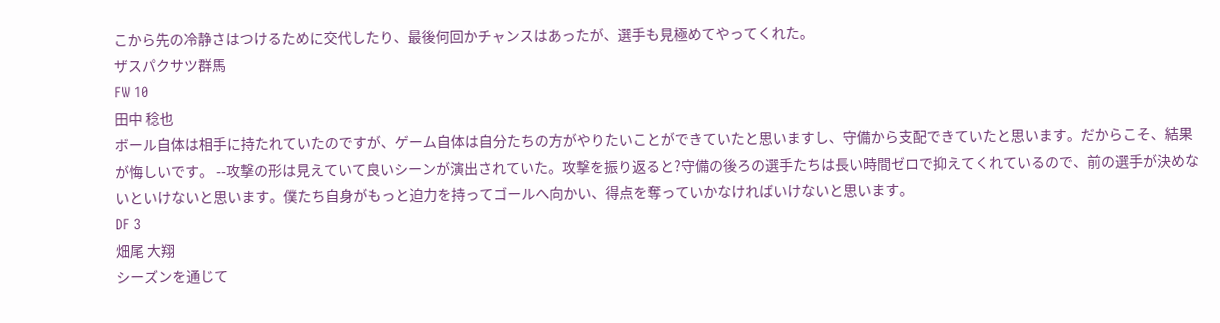こから先の冷静さはつけるために交代したり、最後何回かチャンスはあったが、選手も見極めてやってくれた。
ザスパクサツ群馬
FW 10
田中 稔也
ボール自体は相手に持たれていたのですが、ゲーム自体は自分たちの方がやりたいことができていたと思いますし、守備から支配できていたと思います。だからこそ、結果が悔しいです。 --攻撃の形は見えていて良いシーンが演出されていた。攻撃を振り返ると?守備の後ろの選手たちは長い時間ゼロで抑えてくれているので、前の選手が決めないといけないと思います。僕たち自身がもっと迫力を持ってゴールへ向かい、得点を奪っていかなければいけないと思います。
DF 3
畑尾 大翔
シーズンを通じて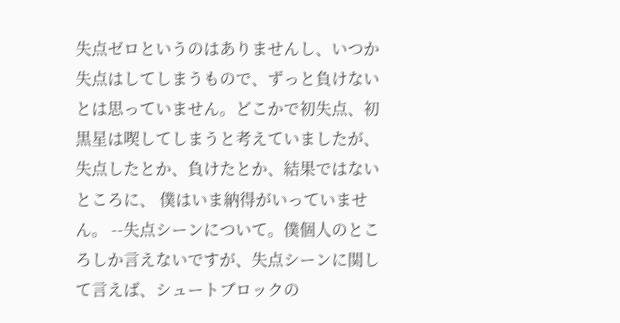失点ゼロというのはありませんし、いつか失点はしてしまうもので、ずっと負けないとは思っていません。どこかで初失点、初黒星は喫してしまうと考えていましたが、失点したとか、負けたとか、結果ではないところに、 僕はいま納得がいっていません。 --失点シーンについて。僕個人のところしか言えないですが、失点シーンに関して言えば、シュートブロックの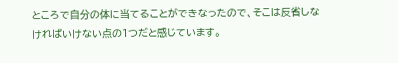ところで自分の体に当てることができなったので、そこは反省しなければいけない点の1つだと感じています。